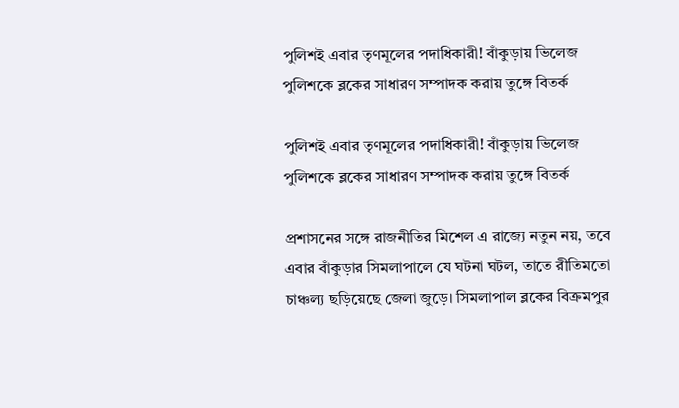পুলিশই এবার তৃণমূলের পদাধিকারী! বাঁকুড়ায় ভিলেজ পুলিশকে ব্লকের সাধারণ সম্পাদক করায় তুঙ্গে বিতর্ক

পুলিশই এবার তৃণমূলের পদাধিকারী! বাঁকুড়ায় ভিলেজ পুলিশকে ব্লকের সাধারণ সম্পাদক করায় তুঙ্গে বিতর্ক

প্রশাসনের সঙ্গে রাজনীতির মিশেল এ রাজ্যে নতুন নয়, তবে এবার বাঁকুড়ার সিমলাপালে যে ঘটনা ঘটল, তাতে রীতিমতো চাঞ্চল্য ছড়িয়েছে জেলা জুড়ে। সিমলাপাল ব্লকের বিক্রমপুর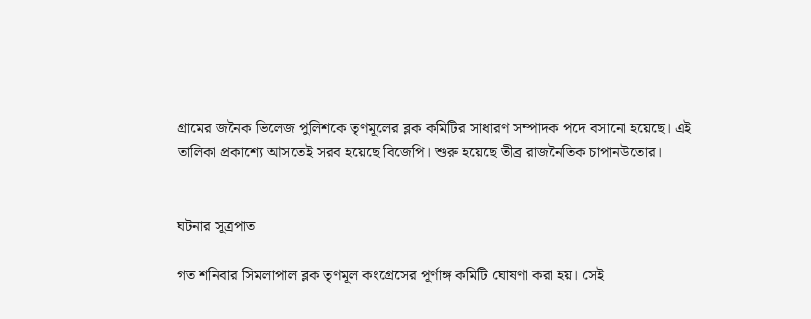গ্রামের জনৈক ভিলেজ পুলিশকে তৃণমূলের ব্লক কমিটির সাধারণ সম্পাদক পদে বসানো হয়েছে। এই তালিকা প্রকাশ্যে আসতেই সরব হয়েছে বিজেপি। শুরু হয়েছে তীব্র রাজনৈতিক চাপানউতোর।


ঘটনার সূত্রপাত

গত শনিবার সিমলাপাল ব্লক তৃণমূল কংগ্রেসের পূর্ণাঙ্গ কমিটি ঘোষণা করা হয়। সেই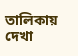তালিকায় দেখা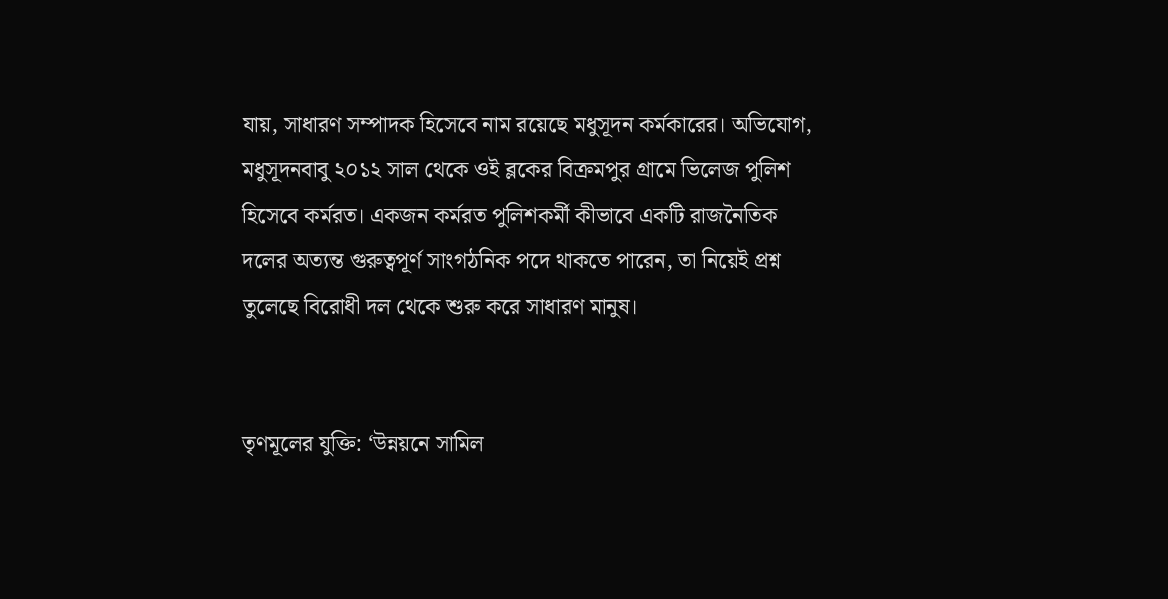যায়, সাধারণ সম্পাদক হিসেবে নাম রয়েছে মধুসূদন কর্মকারের। অভিযোগ, মধুসূদনবাবু ২০১২ সাল থেকে ওই ব্লকের বিক্রমপুর গ্রামে ভিলেজ পুলিশ হিসেবে কর্মরত। একজন কর্মরত পুলিশকর্মী কীভাবে একটি রাজনৈতিক দলের অত্যন্ত গুরুত্বপূর্ণ সাংগঠনিক পদে থাকতে পারেন, তা নিয়েই প্রশ্ন তুলেছে বিরোধী দল থেকে শুরু করে সাধারণ মানুষ।


তৃণমূলের যুক্তি: ‘উন্নয়নে সামিল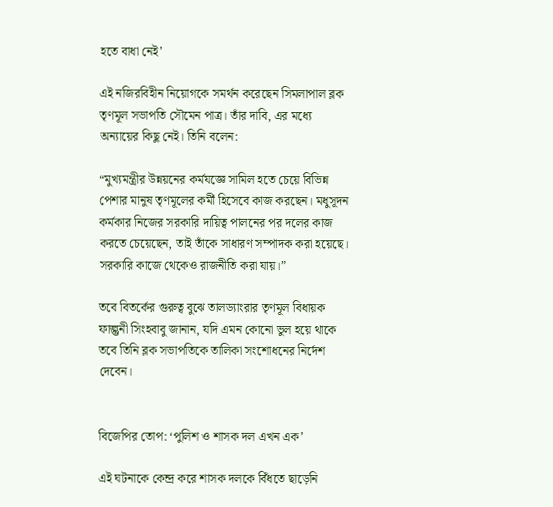হতে বাধা নেই’

এই নজিরবিহীন নিয়োগকে সমর্থন করেছেন সিমলাপাল ব্লক তৃণমূল সভাপতি সৌমেন পাত্র। তাঁর দাবি, এর মধ্যে অন্যায়ের কিছু নেই। তিনি বলেন:

“মুখ্যমন্ত্রীর উন্নয়নের কর্মযজ্ঞে সামিল হতে চেয়ে বিভিন্ন পেশার মানুষ তৃণমূলের কর্মী হিসেবে কাজ করছেন। মধুসূদন কর্মকার নিজের সরকারি দায়িত্ব পালনের পর দলের কাজ করতে চেয়েছেন, তাই তাঁকে সাধারণ সম্পাদক করা হয়েছে। সরকারি কাজে থেকেও রাজনীতি করা যায়।”

তবে বিতর্কের গুরুত্ব বুঝে তালড্যাংরার তৃণমূল বিধায়ক ফাল্গুনী সিংহবাবু জানান, যদি এমন কোনো ভুল হয়ে থাকে তবে তিনি ব্লক সভাপতিকে তালিকা সংশোধনের নির্দেশ দেবেন।


বিজেপির তোপ: ‘পুলিশ ও শাসক দল এখন এক’

এই ঘটনাকে কেন্দ্র করে শাসক দলকে বিঁধতে ছাড়েনি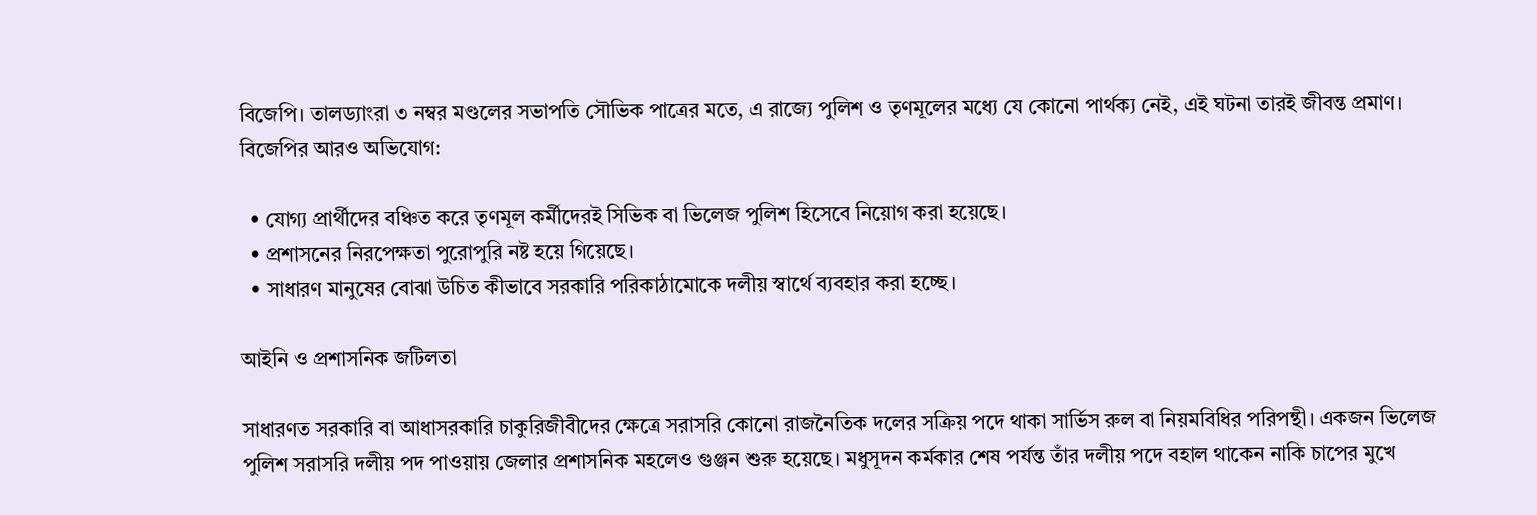বিজেপি। তালড্যাংরা ৩ নম্বর মণ্ডলের সভাপতি সৌভিক পাত্রের মতে, এ রাজ্যে পুলিশ ও তৃণমূলের মধ্যে যে কোনো পার্থক্য নেই, এই ঘটনা তারই জীবন্ত প্রমাণ। বিজেপির আরও অভিযোগ:

  • যোগ্য প্রার্থীদের বঞ্চিত করে তৃণমূল কর্মীদেরই সিভিক বা ভিলেজ পুলিশ হিসেবে নিয়োগ করা হয়েছে।
  • প্রশাসনের নিরপেক্ষতা পুরোপুরি নষ্ট হয়ে গিয়েছে।
  • সাধারণ মানুষের বোঝা উচিত কীভাবে সরকারি পরিকাঠামোকে দলীয় স্বার্থে ব্যবহার করা হচ্ছে।

আইনি ও প্রশাসনিক জটিলতা

সাধারণত সরকারি বা আধাসরকারি চাকুরিজীবীদের ক্ষেত্রে সরাসরি কোনো রাজনৈতিক দলের সক্রিয় পদে থাকা সার্ভিস রুল বা নিয়মবিধির পরিপন্থী। একজন ভিলেজ পুলিশ সরাসরি দলীয় পদ পাওয়ায় জেলার প্রশাসনিক মহলেও গুঞ্জন শুরু হয়েছে। মধুসূদন কর্মকার শেষ পর্যন্ত তাঁর দলীয় পদে বহাল থাকেন নাকি চাপের মুখে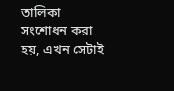তালিকা সংশোধন করা হয়, এখন সেটাই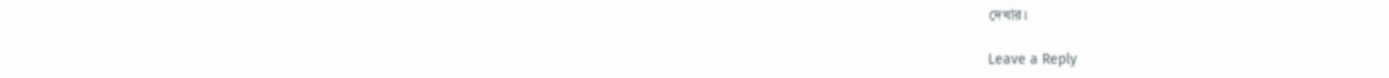দেখার।

Leave a Reply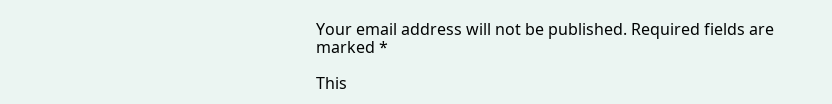Your email address will not be published. Required fields are marked *

This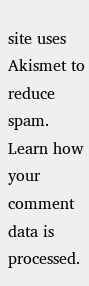site uses Akismet to reduce spam. Learn how your comment data is processed.